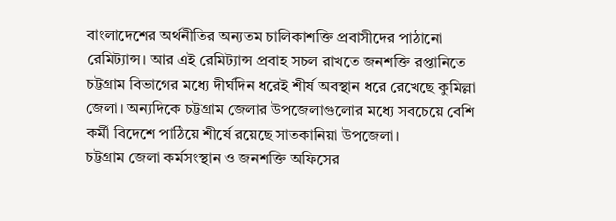বাংলাদেশের অর্থনীতির অন্যতম চালিকাশক্তি প্রবাসীদের পাঠানো রেমিট্যান্স। আর এই রেমিট্যান্স প্রবাহ সচল রাখতে জনশক্তি রপ্তানিতে চট্টগ্রাম বিভাগের মধ্যে দীর্ঘদিন ধরেই শীর্ষ অবস্থান ধরে রেখেছে কুমিল্লা জেলা। অন্যদিকে চট্টগ্রাম জেলার উপজেলাগুলোর মধ্যে সবচেয়ে বেশি কর্মী বিদেশে পাঠিয়ে শীর্ষে রয়েছে সাতকানিয়া উপজেলা।
চট্টগ্রাম জেলা কর্মসংস্থান ও জনশক্তি অফিসের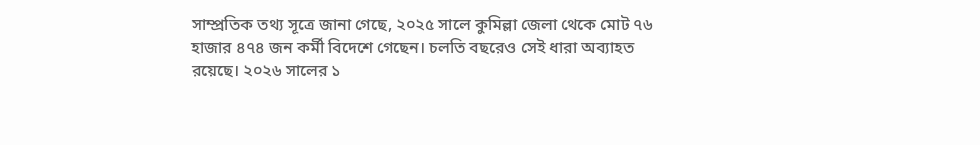সাম্প্রতিক তথ্য সূত্রে জানা গেছে, ২০২৫ সালে কুমিল্লা জেলা থেকে মোট ৭৬ হাজার ৪৭৪ জন কর্মী বিদেশে গেছেন। চলতি বছরেও সেই ধারা অব্যাহত রয়েছে। ২০২৬ সালের ১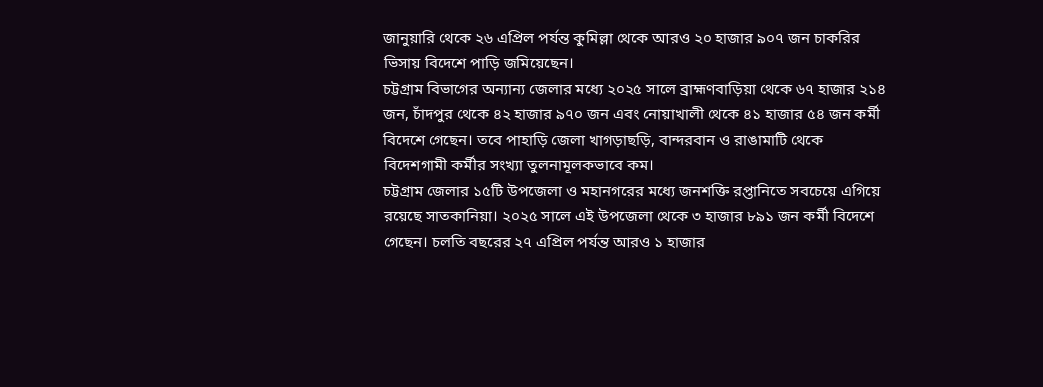জানুয়ারি থেকে ২৬ এপ্রিল পর্যন্ত কুমিল্লা থেকে আরও ২০ হাজার ৯০৭ জন চাকরির ভিসায় বিদেশে পাড়ি জমিয়েছেন।
চট্টগ্রাম বিভাগের অন্যান্য জেলার মধ্যে ২০২৫ সালে ব্রাহ্মণবাড়িয়া থেকে ৬৭ হাজার ২১৪ জন, চাঁদপুর থেকে ৪২ হাজার ৯৭০ জন এবং নোয়াখালী থেকে ৪১ হাজার ৫৪ জন কর্মী বিদেশে গেছেন। তবে পাহাড়ি জেলা খাগড়াছড়ি, বান্দরবান ও রাঙামাটি থেকে বিদেশগামী কর্মীর সংখ্যা তুলনামূলকভাবে কম।
চট্টগ্রাম জেলার ১৫টি উপজেলা ও মহানগরের মধ্যে জনশক্তি রপ্তানিতে সবচেয়ে এগিয়ে রয়েছে সাতকানিয়া। ২০২৫ সালে এই উপজেলা থেকে ৩ হাজার ৮৯১ জন কর্মী বিদেশে গেছেন। চলতি বছরের ২৭ এপ্রিল পর্যন্ত আরও ১ হাজার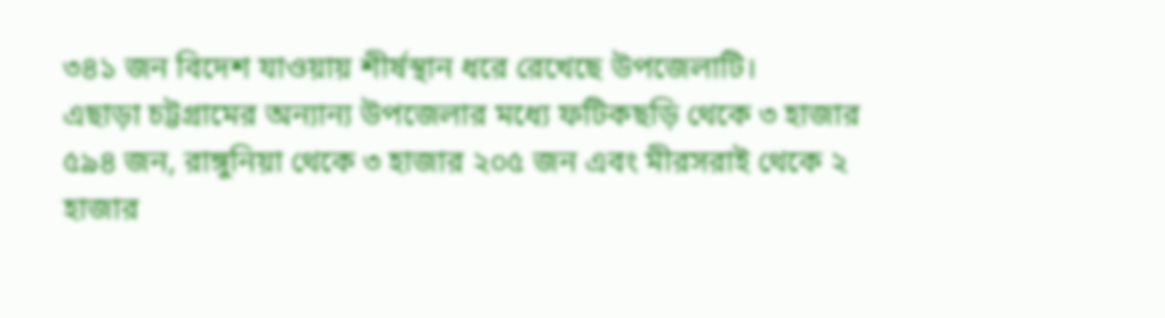৩৪১ জন বিদেশ যাওয়ায় শীর্ষস্থান ধরে রেখেছে উপজেলাটি।
এছাড়া চট্টগ্রামের অন্যান্য উপজেলার মধ্যে ফটিকছড়ি থেকে ৩ হাজার ৫৯৪ জন, রাঙ্গুনিয়া থেকে ৩ হাজার ২০৫ জন এবং মীরসরাই থেকে ২ হাজার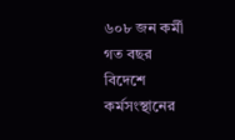৬০৮ জন কর্মী গত বছর বিদেশে কর্মসংস্থানের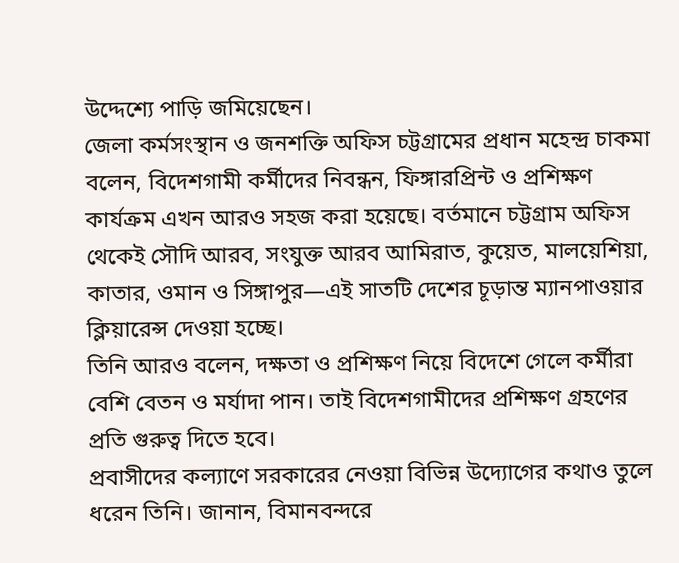উদ্দেশ্যে পাড়ি জমিয়েছেন।
জেলা কর্মসংস্থান ও জনশক্তি অফিস চট্টগ্রামের প্রধান মহেন্দ্র চাকমা বলেন, বিদেশগামী কর্মীদের নিবন্ধন, ফিঙ্গারপ্রিন্ট ও প্রশিক্ষণ কার্যক্রম এখন আরও সহজ করা হয়েছে। বর্তমানে চট্টগ্রাম অফিস থেকেই সৌদি আরব, সংযুক্ত আরব আমিরাত, কুয়েত, মালয়েশিয়া, কাতার, ওমান ও সিঙ্গাপুর—এই সাতটি দেশের চূড়ান্ত ম্যানপাওয়ার ক্লিয়ারেন্স দেওয়া হচ্ছে।
তিনি আরও বলেন, দক্ষতা ও প্রশিক্ষণ নিয়ে বিদেশে গেলে কর্মীরা বেশি বেতন ও মর্যাদা পান। তাই বিদেশগামীদের প্রশিক্ষণ গ্রহণের প্রতি গুরুত্ব দিতে হবে।
প্রবাসীদের কল্যাণে সরকারের নেওয়া বিভিন্ন উদ্যোগের কথাও তুলে ধরেন তিনি। জানান, বিমানবন্দরে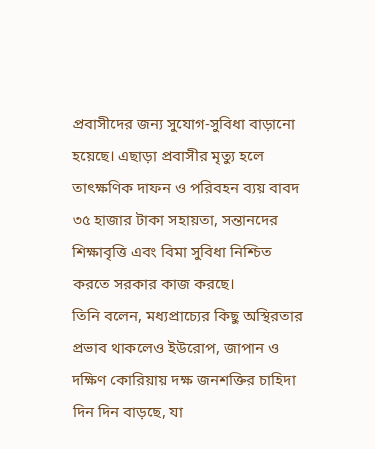প্রবাসীদের জন্য সুযোগ-সুবিধা বাড়ানো হয়েছে। এছাড়া প্রবাসীর মৃত্যু হলে তাৎক্ষণিক দাফন ও পরিবহন ব্যয় বাবদ ৩৫ হাজার টাকা সহায়তা, সন্তানদের শিক্ষাবৃত্তি এবং বিমা সুবিধা নিশ্চিত করতে সরকার কাজ করছে।
তিনি বলেন, মধ্যপ্রাচ্যের কিছু অস্থিরতার প্রভাব থাকলেও ইউরোপ, জাপান ও দক্ষিণ কোরিয়ায় দক্ষ জনশক্তির চাহিদা দিন দিন বাড়ছে, যা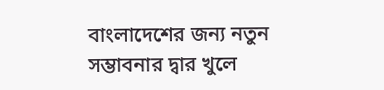বাংলাদেশের জন্য নতুন সম্ভাবনার দ্বার খুলে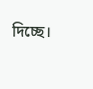দিচ্ছে।